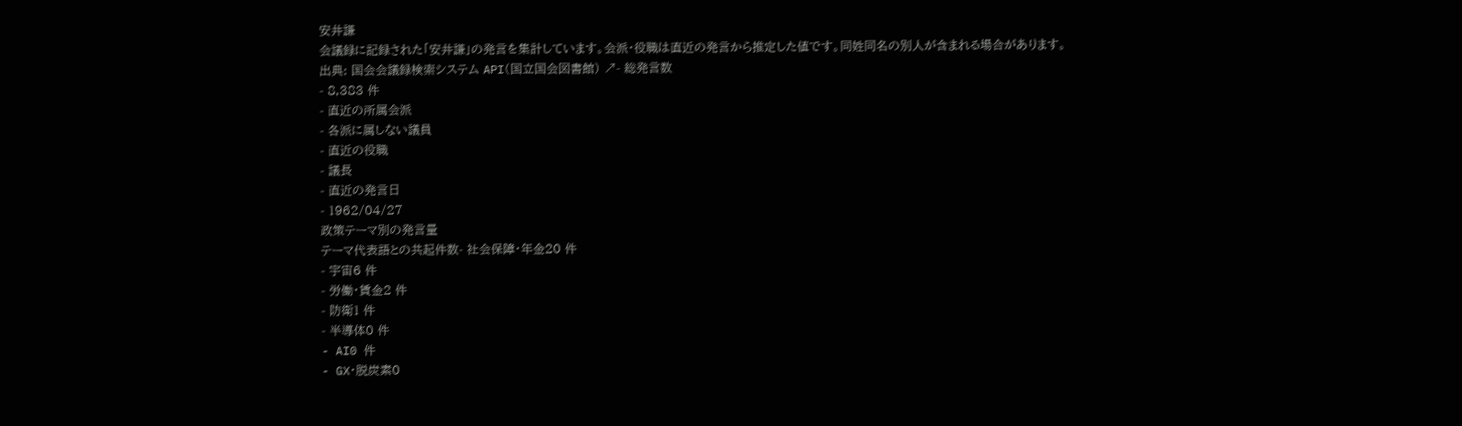安井謙
会議録に記録された「安井謙」の発言を集計しています。会派・役職は直近の発言から推定した値です。同姓同名の別人が含まれる場合があります。
出典: 国会会議録検索システム API(国立国会図書館) ↗- 総発言数
- 8,383 件
- 直近の所属会派
- 各派に属しない議員
- 直近の役職
- 議長
- 直近の発言日
- 1962/04/27
政策テーマ別の発言量
テーマ代表語との共起件数- 社会保障・年金20 件
- 宇宙6 件
- 労働・賃金2 件
- 防衛1 件
- 半導体0 件
- AI0 件
- GX・脱炭素0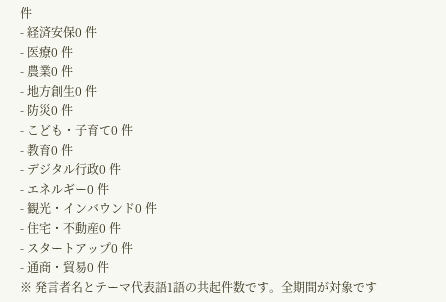件
- 経済安保0 件
- 医療0 件
- 農業0 件
- 地方創生0 件
- 防災0 件
- こども・子育て0 件
- 教育0 件
- デジタル行政0 件
- エネルギー0 件
- 観光・インバウンド0 件
- 住宅・不動産0 件
- スタートアップ0 件
- 通商・貿易0 件
※ 発言者名とテーマ代表語1語の共起件数です。全期間が対象です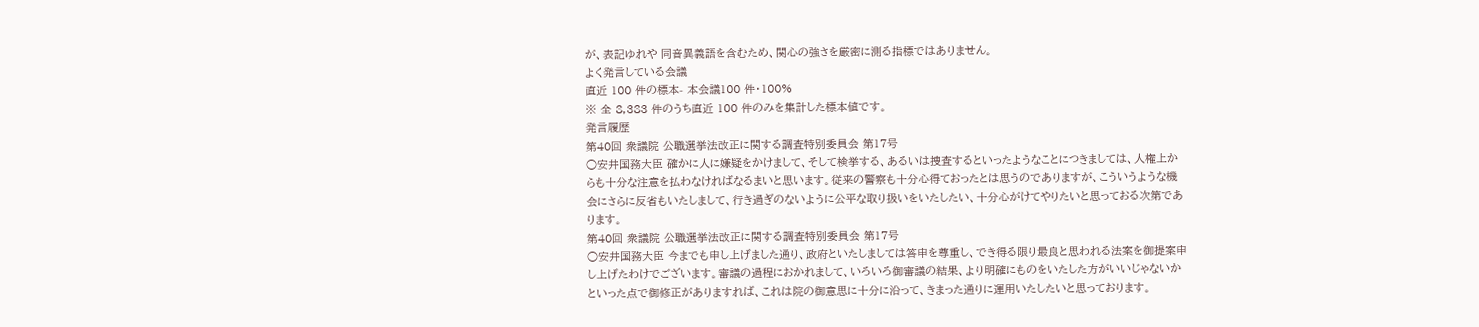が、表記ゆれや 同音異義語を含むため、関心の強さを厳密に測る指標ではありません。
よく発言している会議
直近 100 件の標本- 本会議100 件・100%
※ 全 8,383 件のうち直近 100 件のみを集計した標本値です。
発言履歴
第40回 衆議院 公職選挙法改正に関する調査特別委員会 第17号
○安井国務大臣 確かに人に嫌疑をかけまして、そして検挙する、あるいは捜査するといったようなことにつきましては、人権上からも十分な注意を払わなければなるまいと思います。従来の警察も十分心得ておったとは思うのでありますが、こういうような機会にさらに反省もいたしまして、行き過ぎのないように公平な取り扱いをいたしたい、十分心がけてやりたいと思っておる次第であります。
第40回 衆議院 公職選挙法改正に関する調査特別委員会 第17号
○安井国務大臣 今までも申し上げました通り、政府といたしましては答申を尊重し、でき得る限り最良と思われる法案を御提案申し上げたわけでございます。審議の過程におかれまして、いろいろ御審議の結果、より明確にものをいたした方がいいじゃないかといった点で御修正がありますれば、これは院の御意思に十分に沿って、きまった通りに運用いたしたいと思っております。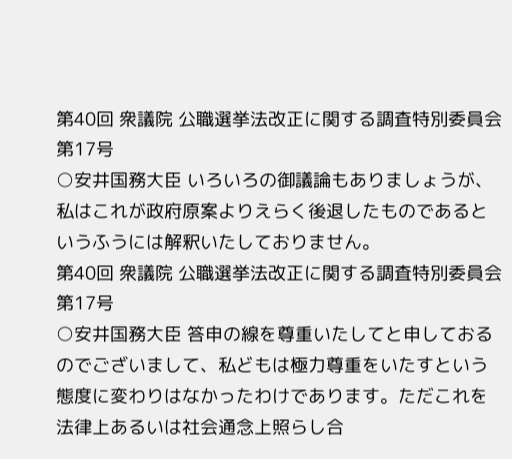第40回 衆議院 公職選挙法改正に関する調査特別委員会 第17号
○安井国務大臣 いろいろの御議論もありましょうが、私はこれが政府原案よりえらく後退したものであるというふうには解釈いたしておりません。
第40回 衆議院 公職選挙法改正に関する調査特別委員会 第17号
○安井国務大臣 答申の線を尊重いたしてと申しておるのでございまして、私どもは極力尊重をいたすという態度に変わりはなかったわけであります。ただこれを法律上あるいは社会通念上照らし合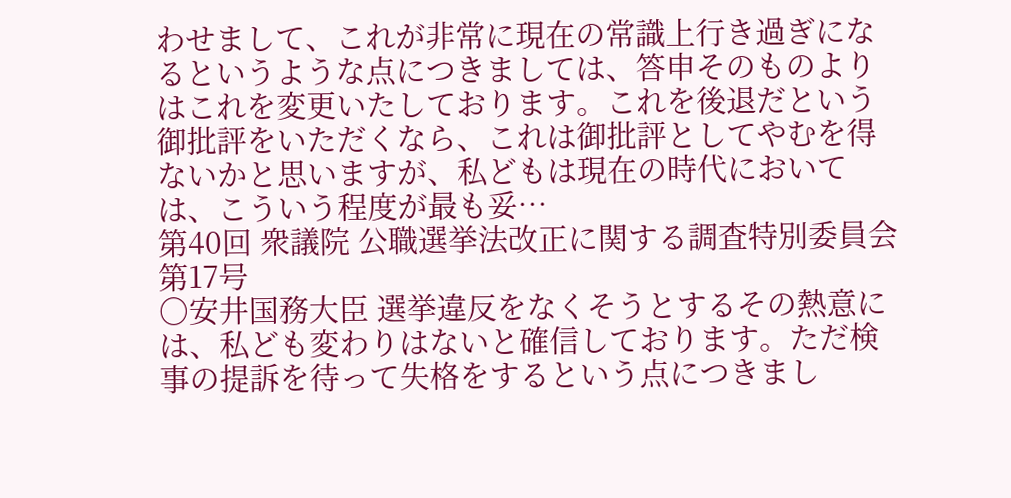わせまして、これが非常に現在の常識上行き過ぎになるというような点につきましては、答申そのものよりはこれを変更いたしております。これを後退だという御批評をいただくなら、これは御批評としてやむを得ないかと思いますが、私どもは現在の時代においては、こういう程度が最も妥…
第40回 衆議院 公職選挙法改正に関する調査特別委員会 第17号
○安井国務大臣 選挙違反をなくそうとするその熱意には、私ども変わりはないと確信しております。ただ検事の提訴を待って失格をするという点につきまし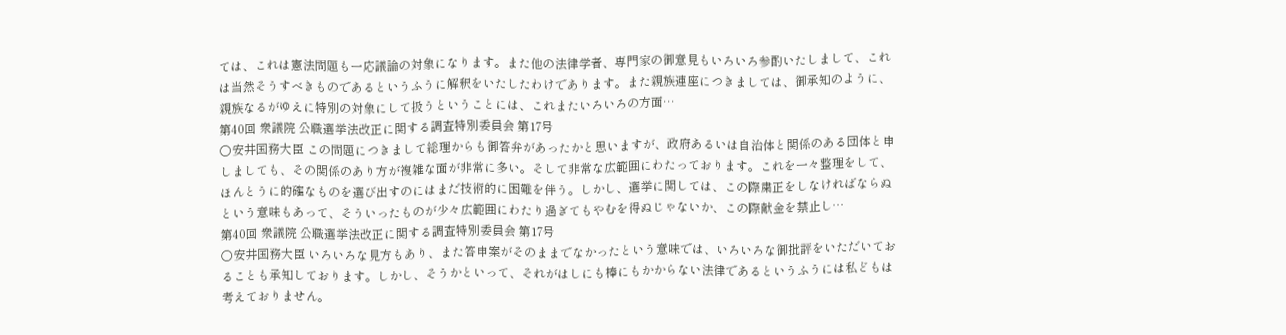ては、これは憲法問題も一応議論の対象になります。また他の法律学者、専門家の御意見もいろいろ参酌いたしまして、これは当然そうすべきものであるというふうに解釈をいたしたわけであります。また親族連座につきましては、御承知のように、親族なるがゆえに特別の対象にして扱うということには、これまたいろいろの方面…
第40回 衆議院 公職選挙法改正に関する調査特別委員会 第17号
○安井国務大臣 この問題につきまして総理からも御答弁があったかと思いますが、政府あるいは自治体と関係のある団体と申しましても、その関係のあり方が複雑な面が非常に多い。そして非常な広範囲にわたっております。これを一々整理をして、ほんとうに的確なものを選び出すのにはまだ技術的に困難を伴う。しかし、選挙に関しては、この際粛正をしなければならぬという意味もあって、そういったものが少々広範囲にわたり過ぎてもやむを得ぬじゃないか、この際献金を禁止し…
第40回 衆議院 公職選挙法改正に関する調査特別委員会 第17号
○安井国務大臣 いろいろな見方もあり、また答申案がそのままでなかったという意味では、いろいろな御批評をいただいておることも承知しております。しかし、そうかといって、それがはしにも棒にもかからない法律であるというふうには私どもは考えておりません。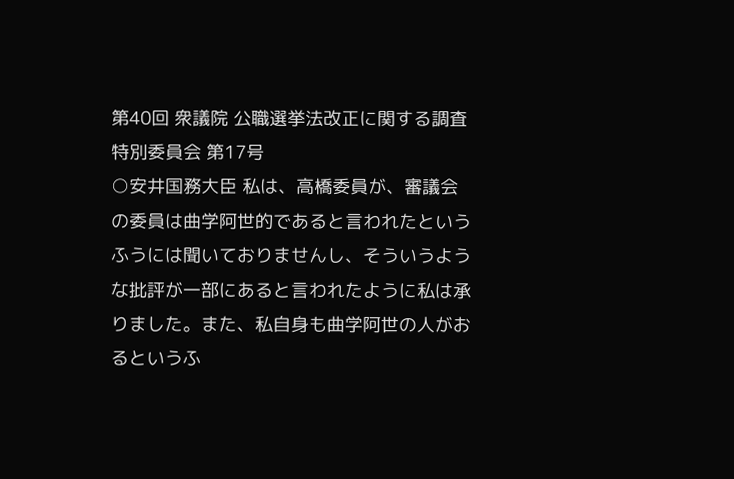第40回 衆議院 公職選挙法改正に関する調査特別委員会 第17号
○安井国務大臣 私は、高橋委員が、審議会の委員は曲学阿世的であると言われたというふうには聞いておりませんし、そういうような批評が一部にあると言われたように私は承りました。また、私自身も曲学阿世の人がおるというふ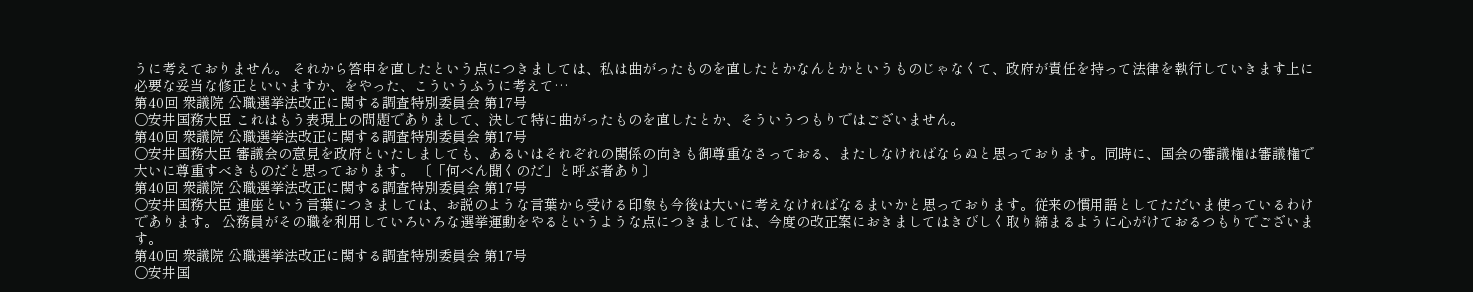うに考えておりません。 それから答申を直したという点につきましては、私は曲がったものを直したとかなんとかというものじゃなくて、政府が責任を持って法律を執行していきます上に必要な妥当な修正といいますか、をやった、こういうふうに考えて…
第40回 衆議院 公職選挙法改正に関する調査特別委員会 第17号
○安井国務大臣 これはもう表現上の問題でありまして、決して特に曲がったものを直したとか、そういうつもりではございません。
第40回 衆議院 公職選挙法改正に関する調査特別委員会 第17号
○安井国務大臣 審議会の意見を政府といたしましても、あるいはそれぞれの関係の向きも御尊重なさっておる、またしなければならぬと思っております。同時に、国会の審議権は審議権で大いに尊重すべきものだと思っております。 〔「何べん聞くのだ」と呼ぶ者あり〕
第40回 衆議院 公職選挙法改正に関する調査特別委員会 第17号
○安井国務大臣 連座という言葉につきましては、お説のような言葉から受ける印象も今後は大いに考えなければなるまいかと思っております。従来の慣用語としてただいま使っているわけであります。 公務員がその職を利用していろいろな選挙運動をやるというような点につきましては、今度の改正案におきましてはきびしく取り締まるように心がけておるつもりでございます。
第40回 衆議院 公職選挙法改正に関する調査特別委員会 第17号
○安井国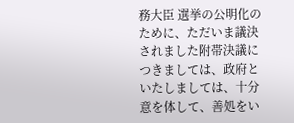務大臣 選挙の公明化のために、ただいま議決されました附帯決議につきましては、政府といたしましては、十分意を体して、善処をい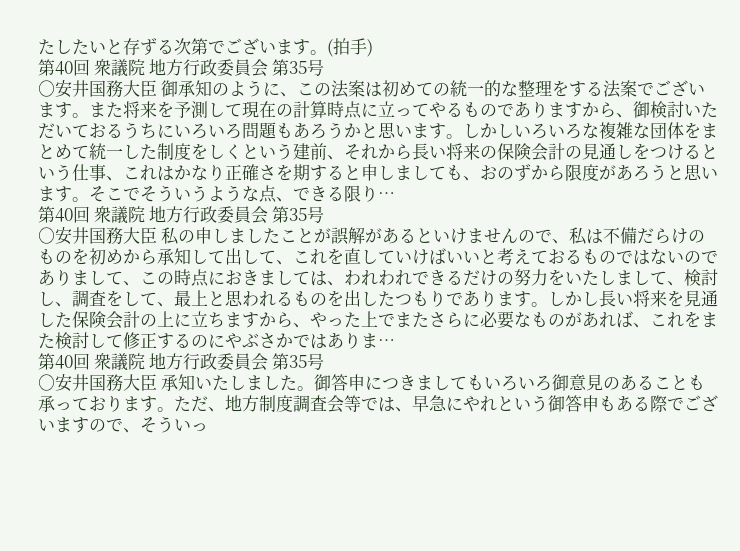たしたいと存ずる次第でございます。(拍手)
第40回 衆議院 地方行政委員会 第35号
○安井国務大臣 御承知のように、この法案は初めての統一的な整理をする法案でございます。また将来を予測して現在の計算時点に立ってやるものでありますから、御検討いただいておるうちにいろいろ問題もあろうかと思います。しかしいろいろな複雑な団体をまとめて統一した制度をしくという建前、それから長い将来の保険会計の見通しをつけるという仕事、これはかなり正確さを期すると申しましても、おのずから限度があろうと思います。そこでそういうような点、できる限り…
第40回 衆議院 地方行政委員会 第35号
○安井国務大臣 私の申しましたことが誤解があるといけませんので、私は不備だらけのものを初めから承知して出して、これを直していけばいいと考えておるものではないのでありまして、この時点におきましては、われわれできるだけの努力をいたしまして、検討し、調査をして、最上と思われるものを出したつもりであります。しかし長い将来を見通した保険会計の上に立ちますから、やった上でまたさらに必要なものがあれば、これをまた検討して修正するのにやぶさかではありま…
第40回 衆議院 地方行政委員会 第35号
○安井国務大臣 承知いたしました。御答申につきましてもいろいろ御意見のあることも承っております。ただ、地方制度調査会等では、早急にやれという御答申もある際でございますので、そういっ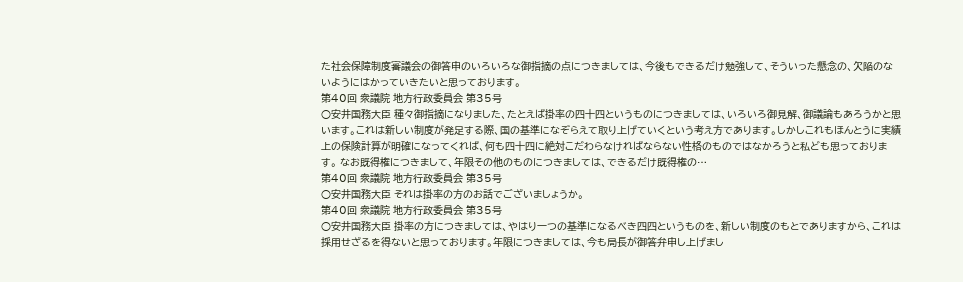た社会保障制度審議会の御答申のいろいろな御指摘の点につきましては、今後もできるだけ勉強して、そういった懸念の、欠陥のないようにはかっていきたいと思っております。
第40回 衆議院 地方行政委員会 第35号
○安井国務大臣 種々御指摘になりました、たとえば掛率の四十四というものにつきましては、いろいろ御見解、御議論もあろうかと思います。これは新しい制度が発足する際、国の基準になぞらえて取り上げていくという考え方であります。しかしこれもほんとうに実績上の保険計算が明確になってくれば、何も四十四に絶対こだわらなければならない性格のものではなかろうと私ども思っております。 なお既得権につきまして、年限その他のものにつきましては、できるだけ既得権の…
第40回 衆議院 地方行政委員会 第35号
○安井国務大臣 それは掛率の方のお話でございましょうか。
第40回 衆議院 地方行政委員会 第35号
○安井国務大臣 掛率の方につきましては、やはり一つの基準になるべき四四というものを、新しい制度のもとでありますから、これは採用せざるを得ないと思っております。年限につきましては、今も局長が御答弁申し上げまし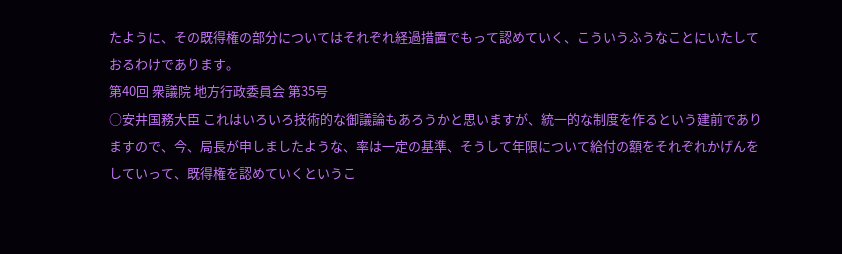たように、その既得権の部分についてはそれぞれ経過措置でもって認めていく、こういうふうなことにいたしておるわけであります。
第40回 衆議院 地方行政委員会 第35号
○安井国務大臣 これはいろいろ技術的な御議論もあろうかと思いますが、統一的な制度を作るという建前でありますので、今、局長が申しましたような、率は一定の基準、そうして年限について給付の額をそれぞれかげんをしていって、既得権を認めていくというこ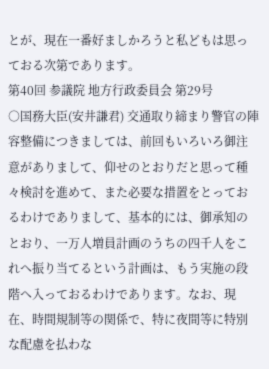とが、現在一番好ましかろうと私どもは思っておる次第であります。
第40回 参議院 地方行政委員会 第29号
○国務大臣(安井謙君) 交通取り締まり警官の陣容整備につきましては、前回もいろいろ御注意がありまして、仰せのとおりだと思って種々検討を進めて、また必要な措置をとっておるわけでありまして、基本的には、御承知のとおり、一万人増員計画のうちの四千人をこれへ振り当てるという計画は、もう実施の段階へ入っておるわけであります。なお、現在、時間規制等の関係で、特に夜間等に特別な配慮を払わな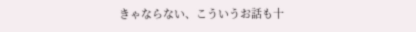きゃならない、こういうお話も十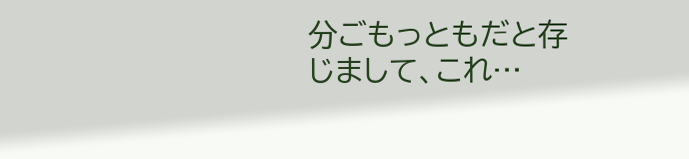分ごもっともだと存じまして、これ…